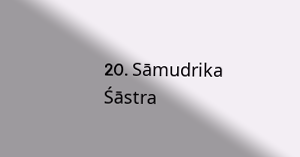20. Sāmudrika Śāstra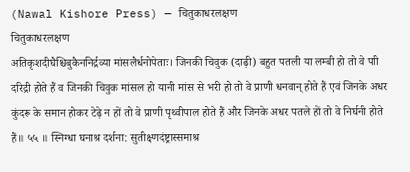(Nawal Kishore Press) — चितुकाधरलक्षण
चितुकाधरलक्षण
अतिकृशदीघैश्चिबुकैननिर्द्रव्या मांसलैर्धनोपेताः। जिनकी चिवुक (दाढ़ी) बहुत पतली या लम्बी हो तो वे पाी दरिद्री होते हैं व जिनकी चिवुक मांसल हो यानी मांस से भरी हो तो वे प्राणी धनवान् होते हैं एवं जिनके अधर कुंदरू के समान होकर टेढ़े न हों तो वे प्राणी पृथ्वीपाल होते हैं और जिनके अधर पतले हों तो वे निर्घनी होते हैं॥ ५५ ॥ स्निग्धा घनाश्र दर्शना: सुतीक्ष्णदंष्ट्रास्समाश्र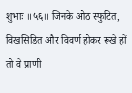शुभाः ॥५६॥ जिनके ओठ स्फुटित, विखसिडित और विवर्ण होकर रूखे हों तो वे प्राणी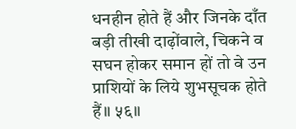धनहीन होते हैं और जिनके दाँत बड़ी तीखी दाढ़ोंवाले, चिकने व सघन होकर समान हों तो वे उन प्राशियों के लिये शुभसूचक होते हैं॥ ५६॥